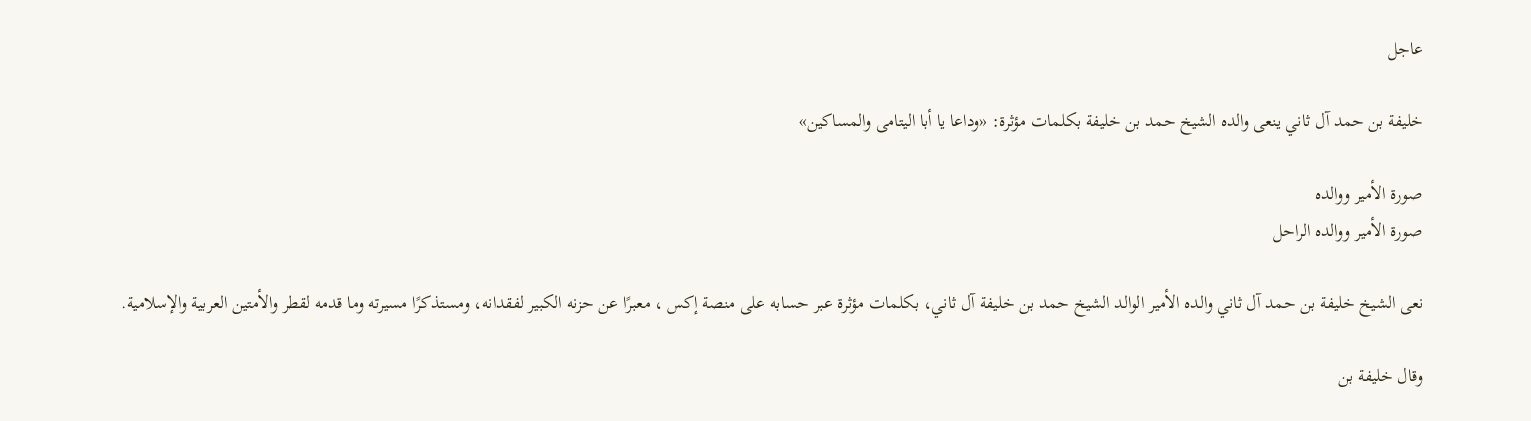عاجل

خليفة بن حمد آل ثاني ينعى والده الشيخ حمد بن خليفة بكلمات مؤثرة: «وداعا يا أبا اليتامى والمساكين»

صورة الأمير ووالده
صورة الأمير ووالده الراحل

نعى الشيخ خليفة بن حمد آل ثاني والده الأمير الوالد الشيخ حمد بن خليفة آل ثاني، بكلمات مؤثرة عبر حسابه على منصة إكس ، معبرًا عن حزنه الكبير لفقدانه، ومستذكرًا مسيرته وما قدمه لقطر والأمتين العربية والإسلامية.

وقال خليفة بن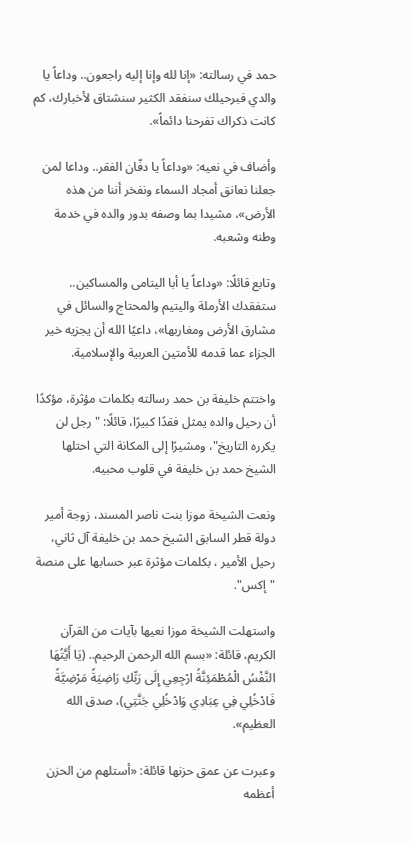حمد في رسالته: «إنا لله وإنا إليه راجعون.. وداعاً يا والدي فبرحيلك سنفقد الكثير سنشتاق لأخبارك، كم كانت ذكراك تفرحنا دائماً».

وأضاف في نعيه: «وداعاً يا دفّان الفقر.. وداعا لمن جعلنا نعانق أمجاد السماء ونفخر أننا من هذه الأرض»، مشيدا بما وصفه بدور والده في خدمة وطنه وشعبه.

وتابع قائلًا: «وداعاً يا أبا اليتامى والمساكين.. ستفقدك الأرملة واليتيم والمحتاج والسائل في مشارق الأرض ومغاربها»، داعيًا الله أن يجزيه خير الجزاء عما قدمه للأمتين العربية والإسلامية.

واختتم خليفة بن حمد رسالته بكلمات مؤثرة، مؤكدًا أن رحيل والده يمثل فقدًا كبيرًا، قائلًا: "رجل لن يكرره التاريخ"، ومشيرًا إلى المكانة التي احتلها الشيخ حمد بن خليفة في قلوب محبيه.

ونعت الشيخة موزا بنت ناصر المسند، زوجة أمير دولة قطر السابق الشيخ حمد بن خليفة آل ثاني، رحيل الأمير ، بكلمات مؤثرة عبر حسابها على منصة "إكس".

واستهلت الشيخة موزا نعيها بآيات من القرآن الكريم، قائلة: «بسم الله الرحمن الرحيم.. (يَا أَيَّتُهَا النَّفْسُ الْمُطْمَئِنَّةُ ارْجِعِي إِلَى رَبِّكِ رَاضِيَةً مَرْضِيَّةً فَادْخُلِي فِي عِبَادِي وَادْخُلِي جَنَّتِي)، صدق الله العظيم».

وعبرت عن عمق حزنها قائلة: «أستلهم من الحزن أعظمه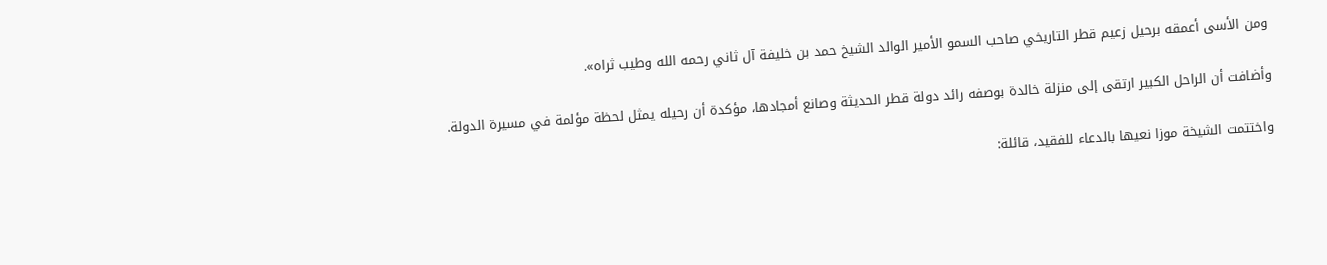ومن الأسى أعمقه برحيل زعيم قطر التاريخي صاحب السمو الأمير الوالد الشيخ حمد بن خليفة آل ثاني رحمه الله وطيب ثراه».

وأضافت أن الراحل الكبير ارتقى إلى منزلة خالدة بوصفه رائد دولة قطر الحديثة وصانع أمجادها، مؤكدة أن رحيله يمثل لحظة مؤلمة في مسيرة الدولة.

واختتمت الشيخة موزا نعيها بالدعاء للفقيد، قائلة: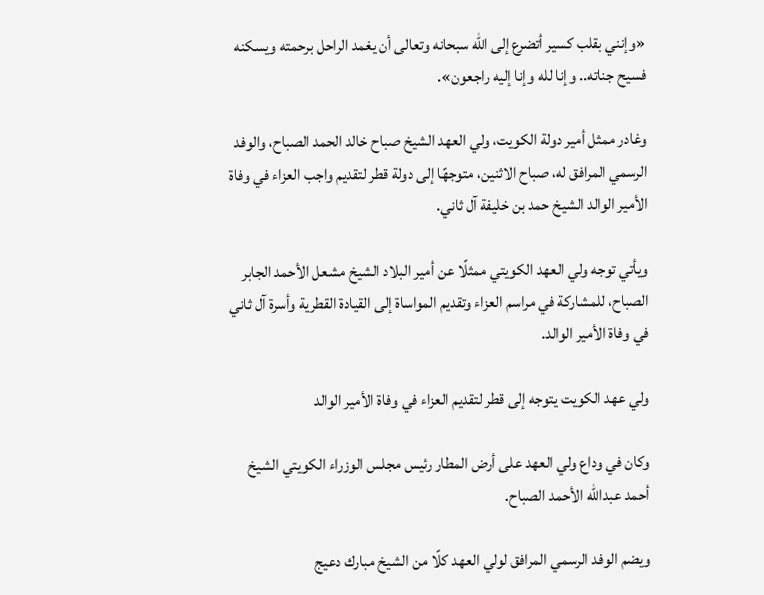«وإنني بقلب كسير أتضرع إلى الله سبحانه وتعالى أن يغمد الراحل برحمته ويسكنه فسيح جناته.. وإنا لله وإنا إليه راجعون».

وغادر ممثل أمير دولة الكويت، ولي العهد الشيخ صباح خالد الحمد الصباح، والوفد الرسمي المرافق له، صباح الاثنين، متوجهًا إلى دولة قطر لتقديم واجب العزاء في وفاة الأمير الوالد الشيخ حمد بن خليفة آل ثاني.

ويأتي توجه ولي العهد الكويتي ممثلًا عن أمير البلاد الشيخ مشعل الأحمد الجابر الصباح، للمشاركة في مراسم العزاء وتقديم المواساة إلى القيادة القطرية وأسرة آل ثاني في وفاة الأمير الوالد.

ولي عهد الكويت يتوجه إلى قطر لتقديم العزاء في وفاة الأمير الوالد

وكان في وداع ولي العهد على أرض المطار رئيس مجلس الوزراء الكويتي الشيخ أحمد عبدالله الأحمد الصباح.

ويضم الوفد الرسمي المرافق لولي العهد كلًا من الشيخ مبارك دعيج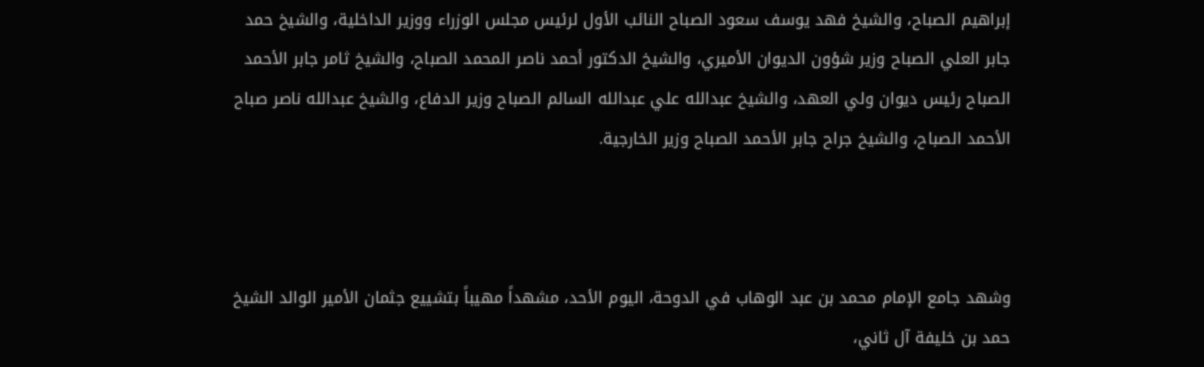إبراهيم الصباح، والشيخ فهد يوسف سعود الصباح النائب الأول لرئيس مجلس الوزراء ووزير الداخلية، والشيخ حمد جابر العلي الصباح وزير شؤون الديوان الأميري، والشيخ الدكتور أحمد ناصر المحمد الصباح، والشيخ ثامر جابر الأحمد الصباح رئيس ديوان ولي العهد، والشيخ عبدالله علي عبدالله السالم الصباح وزير الدفاع، والشيخ عبدالله ناصر صباح الأحمد الصباح، والشيخ جراح جابر الأحمد الصباح وزير الخارجية.



وشهد جامع الإمام محمد بن عبد الوهاب في الدوحة، اليوم الأحد، مشهداً مهيباً بتشييع جثمان الأمير الوالد الشيخ حمد بن خليفة آل ثاني،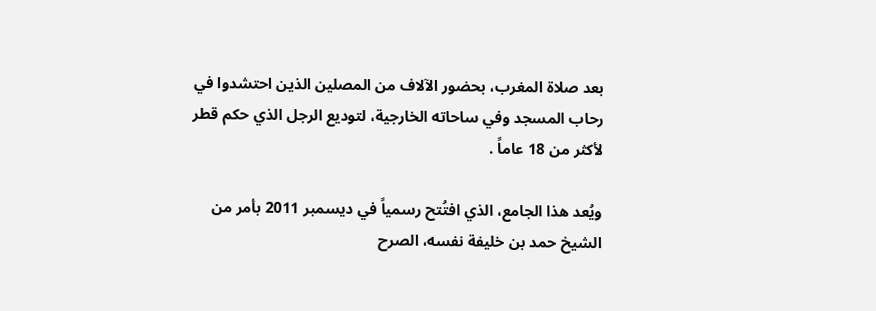بعد صلاة المغرب، بحضور الآلاف من المصلين الذين احتشدوا في رحاب المسجد وفي ساحاته الخارجية، لتوديع الرجل الذي حكم قطر لأكثر من 18 عاماً .

ويُعد هذا الجامع، الذي افتُتح رسمياً في ديسمبر 2011 بأمر من الشيخ حمد بن خليفة نفسه، الصرح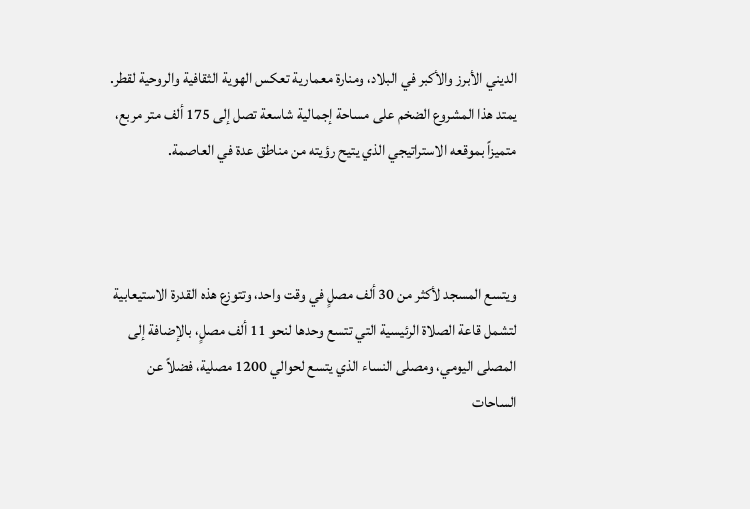الديني الأبرز والأكبر في البلاد، ومنارة معمارية تعكس الهوية الثقافية والروحية لقطر. يمتد هذا المشروع الضخم على مساحة إجمالية شاسعة تصل إلى 175 ألف متر مربع، متميزاً بموقعه الاستراتيجي الذي يتيح رؤيته من مناطق عدة في العاصمة.



ويتسع المسجد لأكثر من 30 ألف مصلٍ في وقت واحد، وتتوزع هذه القدرة الاستيعابية لتشمل قاعة الصلاة الرئيسية التي تتسع وحدها لنحو 11 ألف مصلٍ، بالإضافة إلى المصلى اليومي، ومصلى النساء الذي يتسع لحوالي 1200 مصلية، فضلاً عن الساحات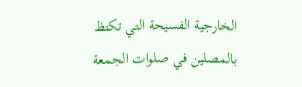الخارجية الفسيحة التي تكتظ بالمصلين في صلوات الجمعة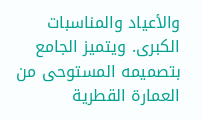والأعياد والمناسبات الكبرى. ويتميز الجامع بتصميمه المستوحى من العمارة القطرية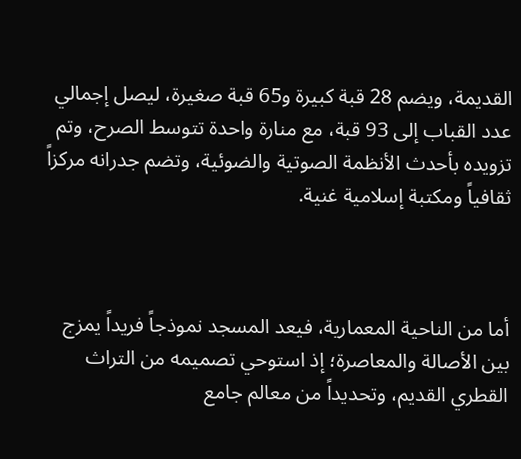القديمة، ويضم 28 قبة كبيرة و65 قبة صغيرة، ليصل إجمالي عدد القباب إلى 93 قبة، مع منارة واحدة تتوسط الصرح، وتم تزويده بأحدث الأنظمة الصوتية والضوئية، وتضم جدرانه مركزاً ثقافياً ومكتبة إسلامية غنية.



أما من الناحية المعمارية، فيعد المسجد نموذجاً فريداً يمزج بين الأصالة والمعاصرة؛ إذ استوحي تصميمه من التراث القطري القديم، وتحديداً من معالم جامع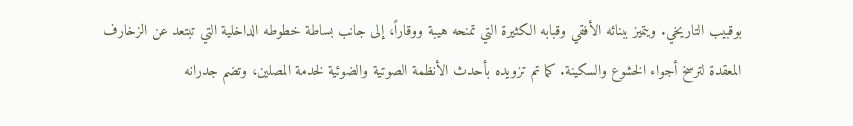بوقبيب التاريخي. ويتميز ببنائه الأفقي وقبابه الكثيرة التي تمنحه هيبة ووقاراً، إلى جانب بساطة خطوطه الداخلية التي تبتعد عن الزخارف المعقدة لترسخ أجواء الخشوع والسكينة. كما تم تزويده بأحدث الأنظمة الصوتية والضوئية لخدمة المصلين، وتضم جدرانه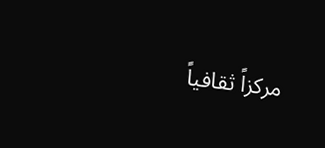مركزاً ثقافياً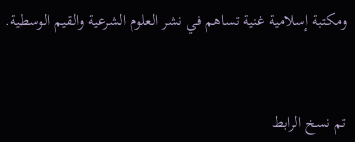ومكتبة إسلامية غنية تساهم في نشر العلوم الشرعية والقيم الوسطية.



تم نسخ الرابط